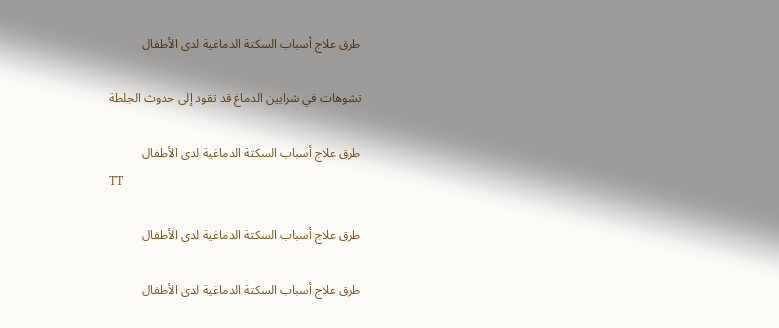طرق علاج أسباب السكتة الدماغية لدى الأطفال

تشوهات في شرايين الدماغ قد تقود إلى حدوث الجلطة

طرق علاج أسباب السكتة الدماغية لدى الأطفال
TT

طرق علاج أسباب السكتة الدماغية لدى الأطفال

طرق علاج أسباب السكتة الدماغية لدى الأطفال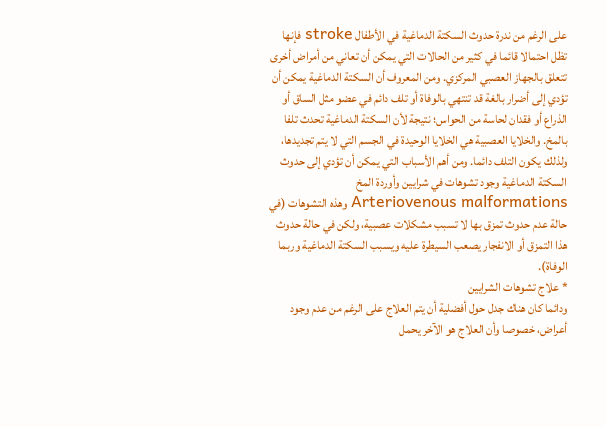على الرغم من ندرة حدوث السكتة الدماغية في الأطفال stroke فإنها تظل احتمالا قائما في كثير من الحالات التي يمكن أن تعاني من أمراض أخرى تتعلق بالجهاز العصبي المركزي. ومن المعروف أن السكتة الدماغية يمكن أن تؤدي إلى أضرار بالغة قد تنتهي بالوفاة أو تلف دائم في عضو مثل الساق أو الذراع أو فقدان لحاسة من الحواس؛ نتيجة لأن السكتة الدماغية تحدث تلفا بالمخ. والخلايا العصبية هي الخلايا الوحيدة في الجسم التي لا يتم تجديدها، ولذلك يكون التلف دائما. ومن أهم الأسباب التي يمكن أن تؤدي إلى حدوث السكتة الدماغية وجود تشوهات في شرايين وأوردة المخ Arteriovenous malformations وهذه التشوهات (في حالة عدم حدوث تمزق بها لا تسبب مشكلات عصبية، ولكن في حالة حدوث هذا التمزق أو الانفجار يصعب السيطرة عليه ويسبب السكتة الدماغية وربما الوفاة).
* علاج تشوهات الشرايين
ودائما كان هناك جدل حول أفضلية أن يتم العلاج على الرغم من عدم وجود أعراض، خصوصا وأن العلاج هو الآخر يحمل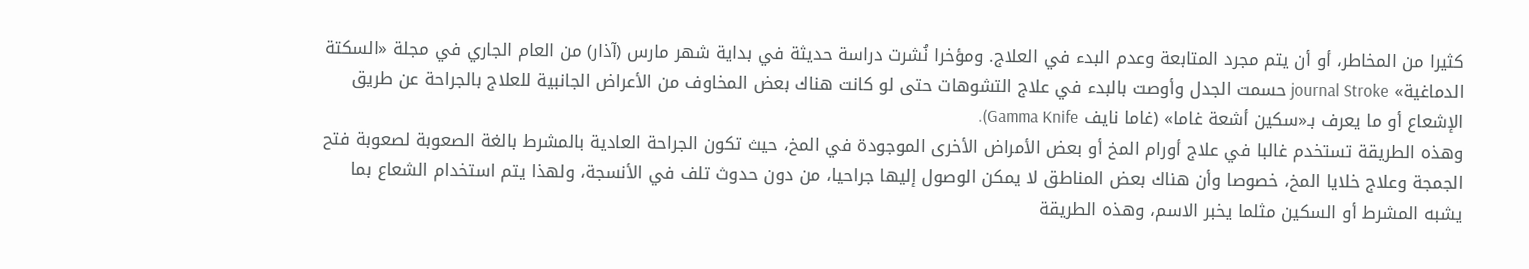كثيرا من المخاطر، أو أن يتم مجرد المتابعة وعدم البدء في العلاج. ومؤخرا نُشرت دراسة حديثة في بداية شهر مارس (آذار) من العام الجاري في مجلة «السكتة الدماغية» journal Stroke حسمت الجدل وأوصت بالبدء في علاج التشوهات حتى لو كانت هناك بعض المخاوف من الأعراض الجانبية للعلاج بالجراحة عن طريق الإشعاع أو ما يعرف بـ«سكين أشعة غاما» (غاما نايف Gamma Knife).
وهذه الطريقة تستخدم غالبا في علاج أورام المخ أو بعض الأمراض الأخرى الموجودة في المخ، حيث تكون الجراحة العادية بالمشرط بالغة الصعوبة لصعوبة فتح الجمجة وعلاج خلايا المخ، خصوصا وأن هناك بعض المناطق لا يمكن الوصول إليها جراحيا، من دون حدوث تلف في الأنسجة، ولهذا يتم استخدام الشعاع بما يشبه المشرط أو السكين مثلما يخبر الاسم، وهذه الطريقة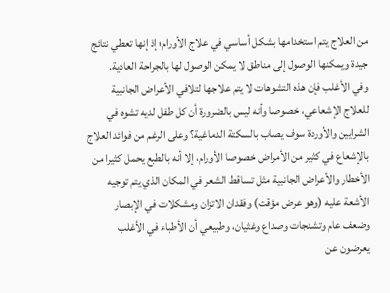من العلاج يتم استخدامها بشكل أساسي في علاج الأورام؛ إذ إنها تعطي نتائج جيدة ويمكنها الوصول إلى مناطق لا يمكن الوصول لها بالجراحة العادية.
وفي الأغلب فإن هذه التشوهات لا يتم علاجها لتلافي الأعراض الجانبية للعلاج الإشعاعي، خصوصا وأنه ليس بالضرورة أن كل طفل لديه تشوه في الشرايين والأوردة سوف يصاب بالسكتة الدماغية؟ وعلى الرغم من فوائد العلاج بالإشعاع في كثير من الأمراض خصوصا الأورام، إلا أنه بالطبع يحمل كثيرا من الأخطار والأعراض الجانبية مثل تساقط الشعر في المكان الذي يتم توجيه الأشعة عليه (وهو عرض مؤقت) وفقدان الاتزان ومشكلات في الإبصار وضعف عام وتشنجات وصداع وغثيان، وطبيعي أن الأطباء في الأغلب يعرضون عن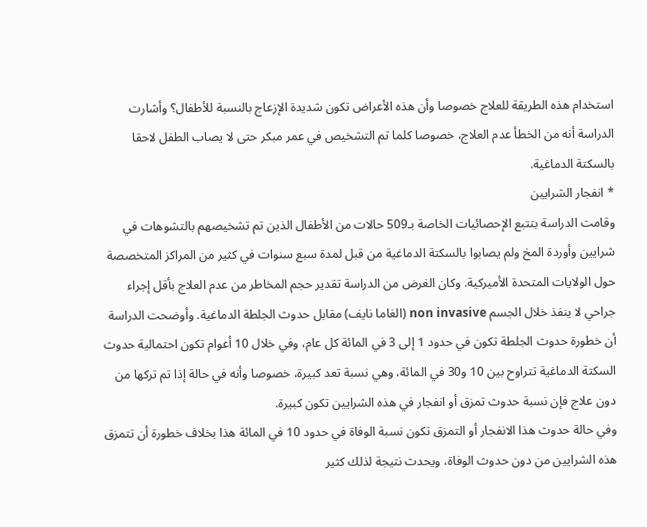استخدام هذه الطريقة للعلاج خصوصا وأن هذه الأعراض تكون شديدة الإزعاج بالنسبة للأطفال؟ وأشارت الدراسة أنه من الخطأ عدم العلاج، خصوصا كلما تم التشخيص في عمر مبكر حتى لا يصاب الطفل لاحقا بالسكتة الدماغية.
* انفجار الشرايين
وقامت الدراسة بتتبع الإحصائيات الخاصة بـ509 حالات من الأطفال الذين تم تشخيصهم بالتشوهات في شرايين وأوردة المخ ولم يصابوا بالسكتة الدماغية من قبل لمدة سبع سنوات في كثير من المراكز المتخصصة حول الولايات المتحدة الأميركية. وكان الغرض من الدراسة تقدير حجم المخاطر من عدم العلاج بأقل إجراء جراحي لا ينفذ خلال الجسم non invasive (الغاما نايف) مقابل حدوث الجلطة الدماغية. وأوضحت الدراسة أن خطورة حدوث الجلطة تكون في حدود 1 إلى 3 في المائة كل عام، وفي خلال 10 أعوام تكون احتمالية حدوث السكتة الدماغية تتراوح بين 10 و30 في المائة، وهي نسبة تعد كبيرة، خصوصا وأنه في حالة إذا تم تركها من دون علاج فإن نسبة حدوث تمزق أو انفجار في هذه الشرايين تكون كبيرة.
وفي حالة حدوث هذا الانفجار أو التمزق تكون نسبة الوفاة في حدود 10 في المائة هذا بخلاف خطورة أن تتمزق هذه الشرايين من دون حدوث الوفاة، ويحدث نتيجة لذلك كثير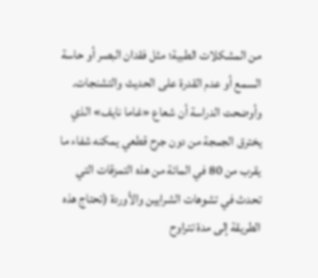من المشكلات الطبية؛ مثل فقدان البصر أو حاسة السمع أو عدم القدرة على الحديث والتشنجات.
وأوضحت الدراسة أن شعاع «غاما نايف» الذي يخترق الجمجة من دون جرح قطعي يمكنه شفاء ما يقرب من 80 في المائة من هذه التمزقات التي تحدث في تشوهات الشرايين والأوردة (تحتاج هذه الطريقة إلى مدة تتراوح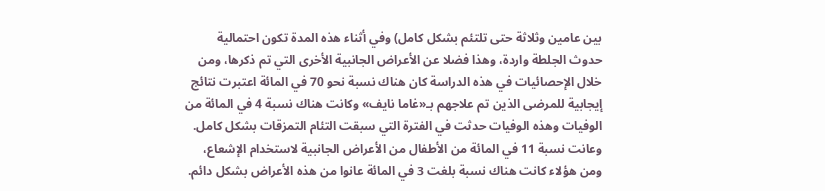بين عامين وثلاثة حتى تلتئم بشكل كامل) وفي أثناء هذه المدة تكون احتمالية حدوث الجلطة واردة، وهذا فضلا عن الأعراض الجانبية الأخرى التي تم ذكرها، ومن خلال الإحصائيات في هذه الدراسة كان هناك نسبة نحو 70 في المائة اعتبرت نتائج إيجابية للمرضى الذين تم علاجهم بـ«غاما نايف» وكانت هناك نسبة 4 في المائة من الوفيات وهذه الوفيات حدثت في الفترة التي سبقت التئام التمزقات بشكل كامل. وعانت نسبة 11 في المائة من الأطفال من الأعراض الجانبية لاستخدام الإشعاع، ومن هؤلاء كانت هناك نسبة بلغت 3 في المائة عانوا من هذه الأعراض بشكل دائم.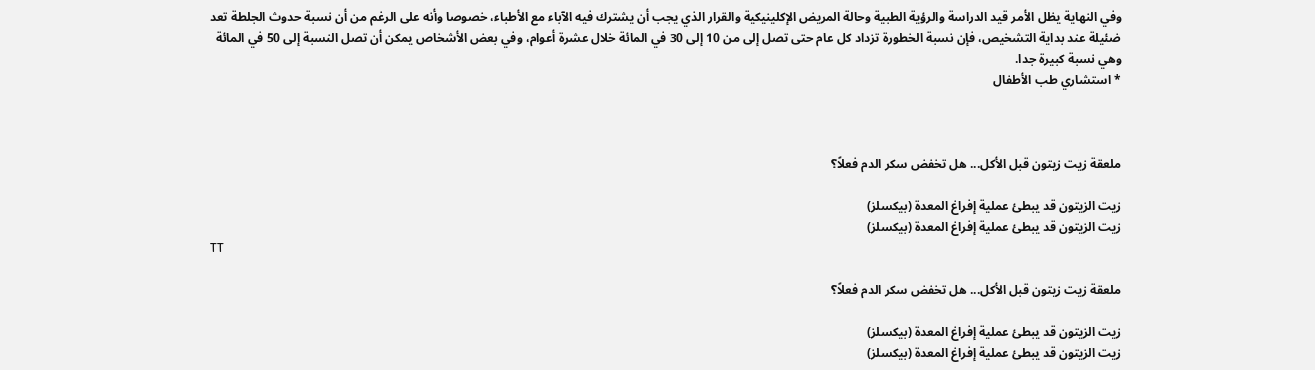وفي النهاية يظل الأمر قيد الدراسة والرؤية الطبية وحالة المريض الإكلينيكية والقرار الذي يجب أن يشترك فيه الآباء مع الأطباء، خصوصا وأنه على الرغم من أن نسبة حدوث الجلطة تعد ضئيلة عند بداية التشخيص، فإن نسبة الخطورة تزداد كل عام حتى تصل إلى من 10 إلى 30 في المائة خلال عشرة أعوام، وفي بعض الأشخاص يمكن أن تصل النسبة إلى 50 في المائة وهي نسبة كبيرة جدا.
* استشاري طب الأطفال



ملعقة زيت زيتون قبل الأكل... هل تخفض سكر الدم فعلاً؟

زيت الزيتون قد يبطئ عملية إفراغ المعدة (بيكسلز)
زيت الزيتون قد يبطئ عملية إفراغ المعدة (بيكسلز)
TT

ملعقة زيت زيتون قبل الأكل... هل تخفض سكر الدم فعلاً؟

زيت الزيتون قد يبطئ عملية إفراغ المعدة (بيكسلز)
زيت الزيتون قد يبطئ عملية إفراغ المعدة (بيكسلز)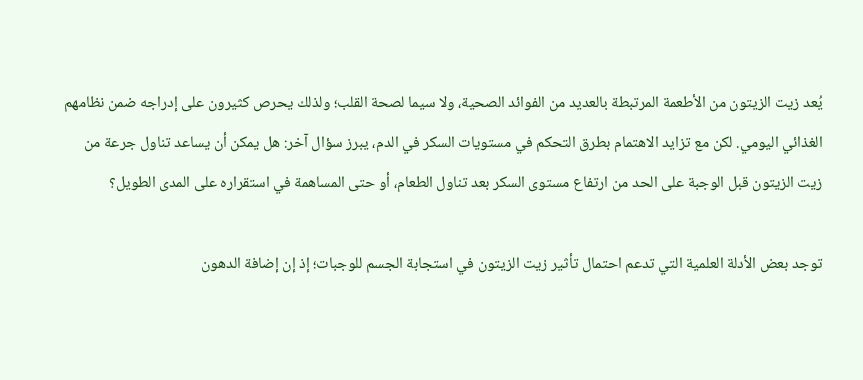يُعد زيت الزيتون من الأطعمة المرتبطة بالعديد من الفوائد الصحية، ولا سيما لصحة القلب؛ ولذلك يحرص كثيرون على إدراجه ضمن نظامهم الغذائي اليومي. لكن مع تزايد الاهتمام بطرق التحكم في مستويات السكر في الدم، يبرز سؤال آخر: هل يمكن أن يساعد تناول جرعة من زيت الزيتون قبل الوجبة على الحد من ارتفاع مستوى السكر بعد تناول الطعام، أو حتى المساهمة في استقراره على المدى الطويل؟

توجد بعض الأدلة العلمية التي تدعم احتمال تأثير زيت الزيتون في استجابة الجسم للوجبات؛ إذ إن إضافة الدهون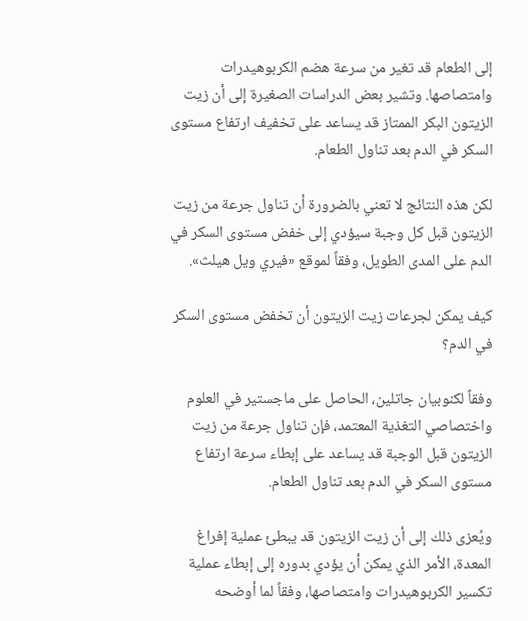إلى الطعام قد تغير من سرعة هضم الكربوهيدرات وامتصاصها. وتشير بعض الدراسات الصغيرة إلى أن زيت الزيتون البكر الممتاز قد يساعد على تخفيف ارتفاع مستوى السكر في الدم بعد تناول الطعام.

لكن هذه النتائج لا تعني بالضرورة أن تناول جرعة من زيت الزيتون قبل كل وجبة سيؤدي إلى خفض مستوى السكر في الدم على المدى الطويل، وفقاً لموقع «فيري ويل هيلث».

كيف يمكن لجرعات زيت الزيتون أن تخفض مستوى السكر في الدم؟

وفقاً لكنوبيان جاتلين، الحاصل على ماجستير في العلوم واختصاصي التغذية المعتمد، فإن تناول جرعة من زيت الزيتون قبل الوجبة قد يساعد على إبطاء سرعة ارتفاع مستوى السكر في الدم بعد تناول الطعام.

ويُعزى ذلك إلى أن زيت الزيتون قد يبطئ عملية إفراغ المعدة، الأمر الذي يمكن أن يؤدي بدوره إلى إبطاء عملية تكسير الكربوهيدرات وامتصاصها، وفقاً لما أوضحه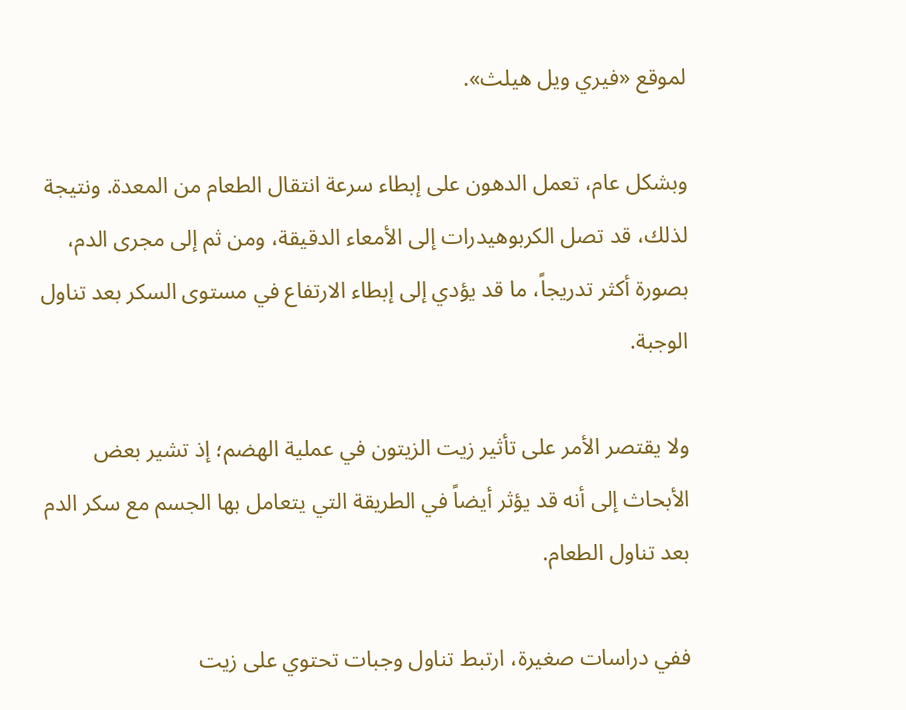لموقع «فيري ويل هيلث».

وبشكل عام، تعمل الدهون على إبطاء سرعة انتقال الطعام من المعدة. ونتيجة لذلك، قد تصل الكربوهيدرات إلى الأمعاء الدقيقة، ومن ثم إلى مجرى الدم، بصورة أكثر تدريجاً، ما قد يؤدي إلى إبطاء الارتفاع في مستوى السكر بعد تناول الوجبة.

ولا يقتصر الأمر على تأثير زيت الزيتون في عملية الهضم؛ إذ تشير بعض الأبحاث إلى أنه قد يؤثر أيضاً في الطريقة التي يتعامل بها الجسم مع سكر الدم بعد تناول الطعام.

ففي دراسات صغيرة، ارتبط تناول وجبات تحتوي على زيت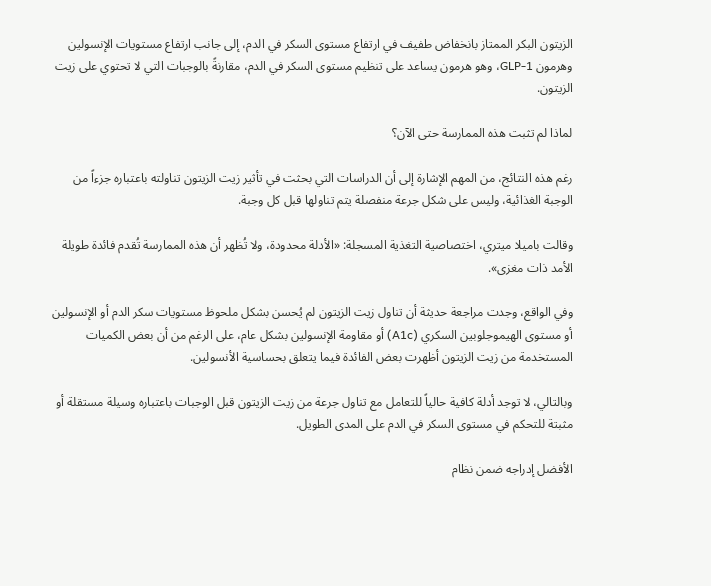الزيتون البكر الممتاز بانخفاض طفيف في ارتفاع مستوى السكر في الدم، إلى جانب ارتفاع مستويات الإنسولين وهرمون GLP-1، وهو هرمون يساعد على تنظيم مستوى السكر في الدم، مقارنةً بالوجبات التي لا تحتوي على زيت الزيتون.

لماذا لم تثبت هذه الممارسة حتى الآن؟

رغم هذه النتائج، من المهم الإشارة إلى أن الدراسات التي بحثت في تأثير زيت الزيتون تناولته باعتباره جزءاً من الوجبة الغذائية، وليس على شكل جرعة منفصلة يتم تناولها قبل كل وجبة.

وقالت باميلا ميتري، اختصاصية التغذية المسجلة: «الأدلة محدودة، ولا تُظهر أن هذه الممارسة تُقدم فائدة طويلة الأمد ذات مغزى».

وفي الواقع، وجدت مراجعة حديثة أن تناول زيت الزيتون لم يُحسن بشكل ملحوظ مستويات سكر الدم أو الإنسولين أو مستوى الهيموجلوبين السكري (A1c) أو مقاومة الإنسولين بشكل عام، على الرغم من أن بعض الكميات المستخدمة من زيت الزيتون أظهرت بعض الفائدة فيما يتعلق بحساسية الأنسولين.

وبالتالي، لا توجد أدلة كافية حالياً للتعامل مع تناول جرعة من زيت الزيتون قبل الوجبات باعتباره وسيلة مستقلة أو مثبتة للتحكم في مستوى السكر في الدم على المدى الطويل.

الأفضل إدراجه ضمن نظام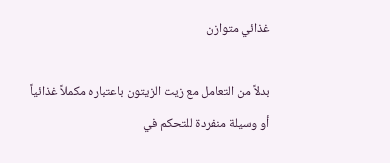غذائي متوازن

بدلاً من التعامل مع زيت الزيتون باعتباره مكملاً غذائياً أو وسيلة منفردة للتحكم في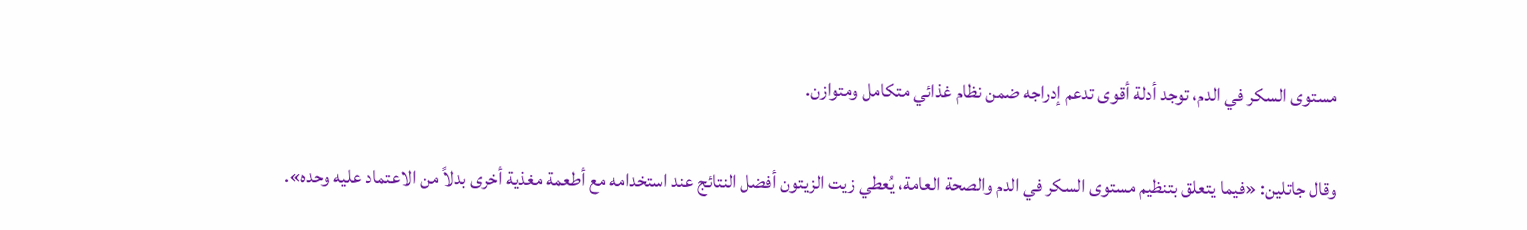مستوى السكر في الدم، توجد أدلة أقوى تدعم إدراجه ضمن نظام غذائي متكامل ومتوازن.

وقال جاتلين: «فيما يتعلق بتنظيم مستوى السكر في الدم والصحة العامة، يُعطي زيت الزيتون أفضل النتائج عند استخدامه مع أطعمة مغذية أخرى بدلاً من الاعتماد عليه وحده».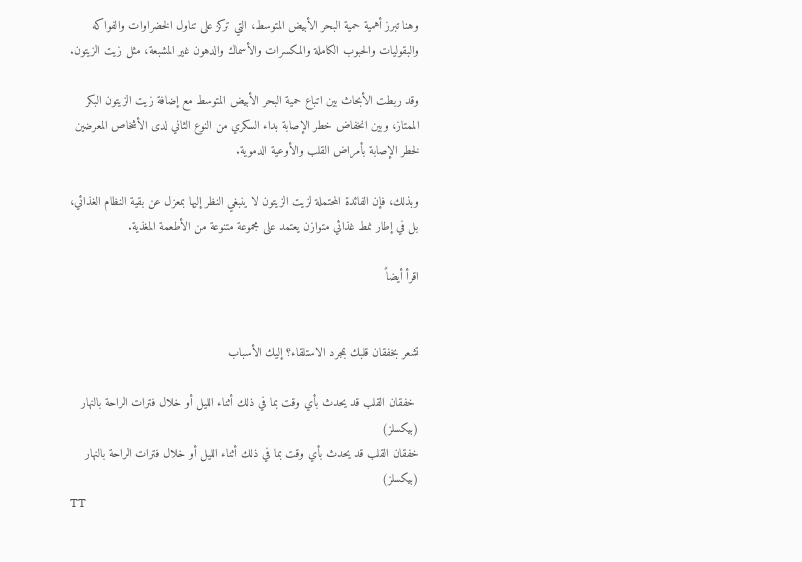وهنا تبرز أهمية حمية البحر الأبيض المتوسط، التي تركز على تناول الخضراوات والفواكه والبقوليات والحبوب الكاملة والمكسرات والأسماك والدهون غير المشبعة، مثل زيت الزيتون.

وقد ربطت الأبحاث بين اتباع حمية البحر الأبيض المتوسط مع إضافة زيت الزيتون البكر الممتاز، وبين انخفاض خطر الإصابة بداء السكري من النوع الثاني لدى الأشخاص المعرضين لخطر الإصابة بأمراض القلب والأوعية الدموية.

وبذلك، فإن الفائدة المحتملة لزيت الزيتون لا ينبغي النظر إليها بمعزل عن بقية النظام الغذائي، بل في إطار نمط غذائي متوازن يعتمد على مجموعة متنوعة من الأطعمة المغذية.

اقرأ أيضاً


تشعر بخفقان قلبك بمجرد الاستلقاء؟ إليك الأسباب

 خفقان القلب قد يحدث بأي وقت بما في ذلك أثناء الليل أو خلال فترات الراحة بالنهار (بيكسلز)
خفقان القلب قد يحدث بأي وقت بما في ذلك أثناء الليل أو خلال فترات الراحة بالنهار (بيكسلز)
TT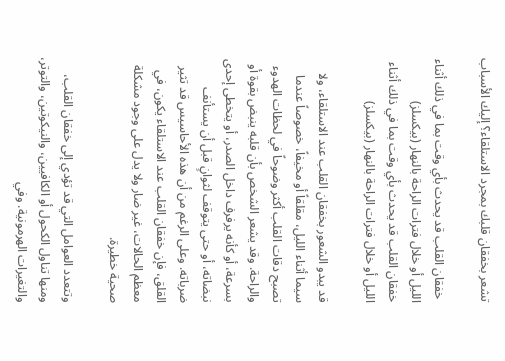تشعر بخفقان قلبك بمجرد الاستلقاء؟ إليك الأسباب

 خفقان القلب قد يحدث بأي وقت بما في ذلك أثناء الليل أو خلال فترات الراحة بالنهار (بيكسلز)
خفقان القلب قد يحدث بأي وقت بما في ذلك أثناء الليل أو خلال فترات الراحة بالنهار (بيكسلز)

قد يبدو الشعور بخفقان القلب عند الاستلقاء، ولا سيما أثناء الليل، مقلقاً أو مخيفاً، خصوصاً عندما تصبح دقات القلب أكثر وضوحاً في لحظات الهدوء والراحة. وقد يشعر الشخص بأن قلبه ينبض بقوة أو بسرعة، أو كأنه يرفرف داخل الصدر، أو يتخطى إحدى نبضاته، أو حتى يتوقف لثوانٍ قبل أن يستأنف ضرباته. وعلى الرغم من أن هذه الأحاسيس قد تثير القلق، فإن خفقان القلب عند الاستلقاء يكون، في معظم الحالات، غير ضار ولا يدل على وجود مشكلة صحية خطيرة.

وتتعدد العوامل التي قد تؤدي إلى خفقان القلب، ومنها تناول الكحول أو الكافيين، والنيكوتين، والتوتر، والتغيرات الهرمونية. وفي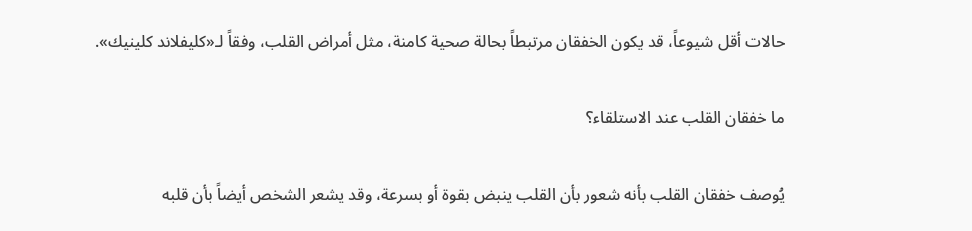حالات أقل شيوعاً، قد يكون الخفقان مرتبطاً بحالة صحية كامنة، مثل أمراض القلب، وفقاً لـ«كليفلاند كلينيك».

ما خفقان القلب عند الاستلقاء؟

يُوصف خفقان القلب بأنه شعور بأن القلب ينبض بقوة أو بسرعة، وقد يشعر الشخص أيضاً بأن قلبه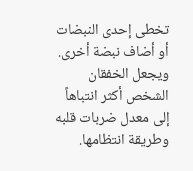تخطى إحدى النبضات أو أضاف نبضة أخرى. ويجعل الخفقان الشخص أكثر انتباهاً إلى معدل ضربات قلبه وطريقة انتظامها.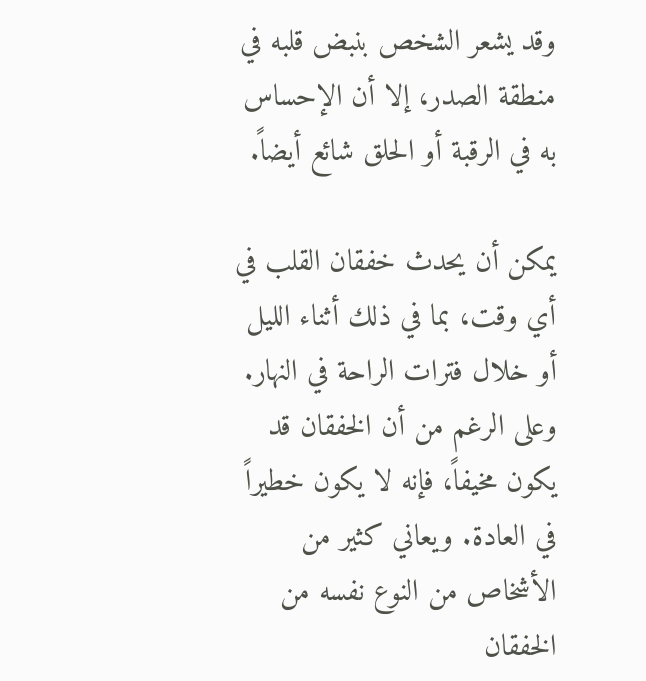وقد يشعر الشخص بنبض قلبه في منطقة الصدر، إلا أن الإحساس به في الرقبة أو الحلق شائع أيضاً.

يمكن أن يحدث خفقان القلب في أي وقت، بما في ذلك أثناء الليل أو خلال فترات الراحة في النهار. وعلى الرغم من أن الخفقان قد يكون مخيفاً، فإنه لا يكون خطيراً في العادة. ويعاني كثير من الأشخاص من النوع نفسه من الخفقان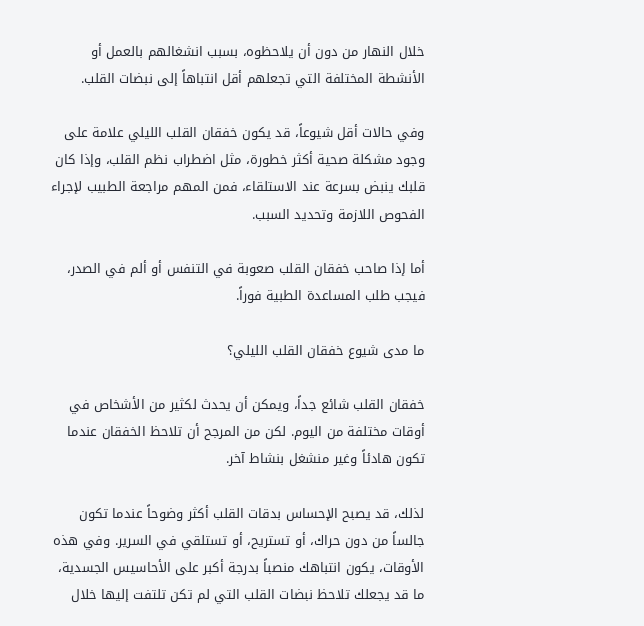خلال النهار من دون أن يلاحظوه، بسبب انشغالهم بالعمل أو الأنشطة المختلفة التي تجعلهم أقل انتباهاً إلى نبضات القلب.

وفي حالات أقل شيوعاً، قد يكون خفقان القلب الليلي علامة على وجود مشكلة صحية أكثر خطورة، مثل اضطراب نظم القلب، وإذا كان قلبك ينبض بسرعة عند الاستلقاء، فمن المهم مراجعة الطبيب لإجراء الفحوص اللازمة وتحديد السبب.

أما إذا صاحب خفقان القلب صعوبة في التنفس أو ألم في الصدر، فيجب طلب المساعدة الطبية فوراً.

ما مدى شيوع خفقان القلب الليلي؟

خفقان القلب شائع جداً، ويمكن أن يحدث لكثير من الأشخاص في أوقات مختلفة من اليوم. لكن من المرجح أن تلاحظ الخفقان عندما تكون هادئاً وغير منشغل بنشاط آخر.

لذلك، قد يصبح الإحساس بدقات القلب أكثر وضوحاً عندما تكون جالساً من دون حراك، أو تستريح، أو تستلقي في السرير. وفي هذه الأوقات، يكون انتباهك منصباً بدرجة أكبر على الأحاسيس الجسدية، ما قد يجعلك تلاحظ نبضات القلب التي لم تكن تلتفت إليها خلال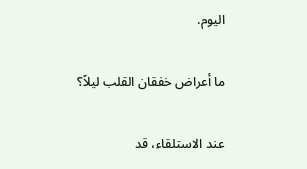اليوم.

ما أعراض خفقان القلب ليلاً؟

عند الاستلقاء، قد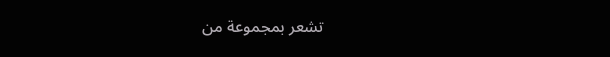تشعر بمجموعة من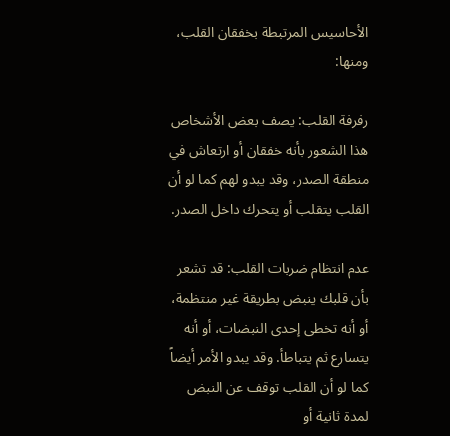الأحاسيس المرتبطة بخفقان القلب، ومنها:

رفرفة القلب: يصف بعض الأشخاص هذا الشعور بأنه خفقان أو ارتعاش في منطقة الصدر، وقد يبدو لهم كما لو أن القلب يتقلب أو يتحرك داخل الصدر.

عدم انتظام ضربات القلب: قد تشعر بأن قلبك ينبض بطريقة غير منتظمة، أو أنه تخطى إحدى النبضات، أو أنه يتسارع ثم يتباطأ. وقد يبدو الأمر أيضاً كما لو أن القلب توقف عن النبض لمدة ثانية أو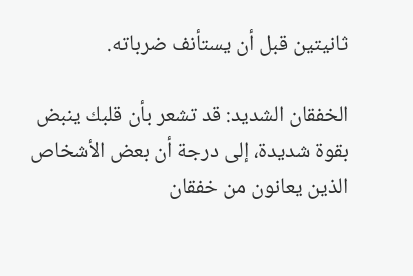ثانيتين قبل أن يستأنف ضرباته.

الخفقان الشديد: قد تشعر بأن قلبك ينبض بقوة شديدة، إلى درجة أن بعض الأشخاص الذين يعانون من خفقان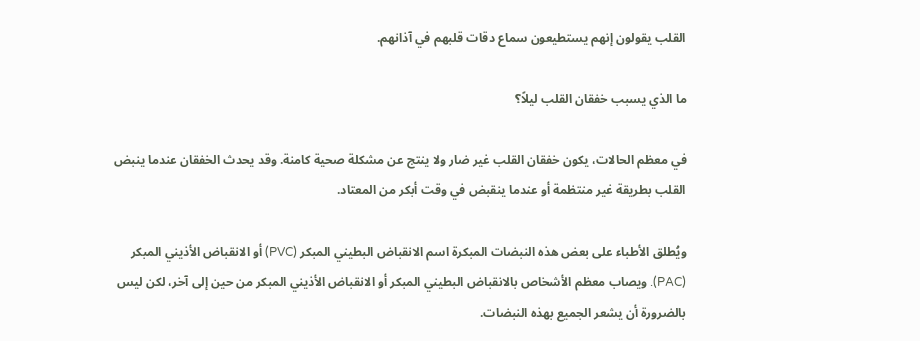القلب يقولون إنهم يستطيعون سماع دقات قلبهم في آذانهم.

ما الذي يسبب خفقان القلب ليلاً؟

في معظم الحالات، يكون خفقان القلب غير ضار ولا ينتج عن مشكلة صحية كامنة. وقد يحدث الخفقان عندما ينبض القلب بطريقة غير منتظمة أو عندما ينقبض في وقت أبكر من المعتاد.

ويُطلق الأطباء على بعض هذه النبضات المبكرة اسم الانقباض البطيني المبكر (PVC) أو الانقباض الأذيني المبكر (PAC). ويصاب معظم الأشخاص بالانقباض البطيني المبكر أو الانقباض الأذيني المبكر من حين إلى آخر، لكن ليس بالضرورة أن يشعر الجميع بهذه النبضات.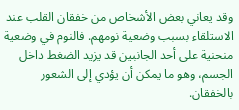وقد يعاني بعض الأشخاص من خفقان القلب عند الاستلقاء بسبب وضعية نومهم. فالنوم في وضعية منحنية على أحد الجانبين قد يزيد الضغط داخل الجسم، وهو ما يمكن أن يؤدي إلى الشعور بالخفقان.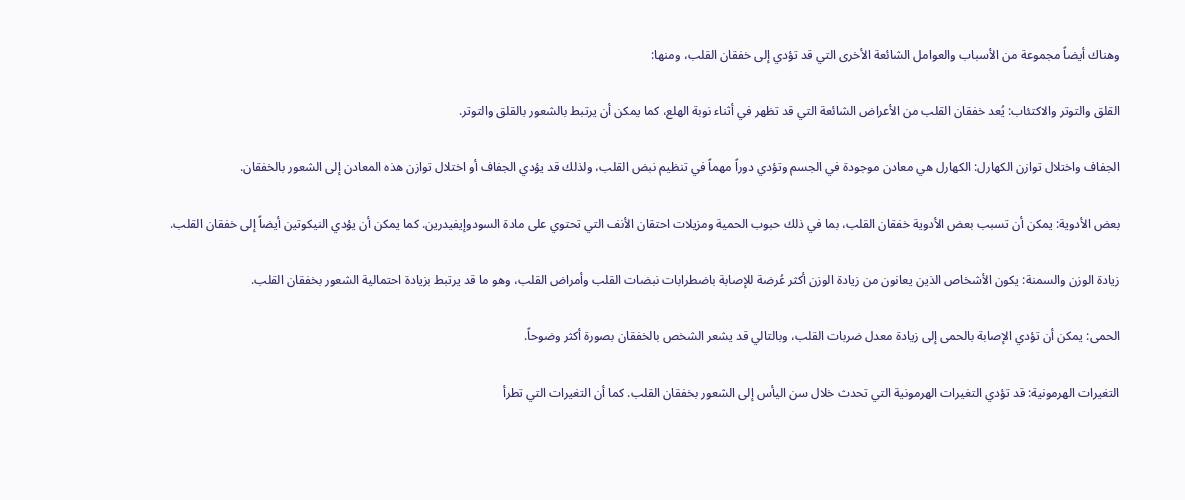وهناك أيضاً مجموعة من الأسباب والعوامل الشائعة الأخرى التي قد تؤدي إلى خفقان القلب، ومنها:

القلق والتوتر والاكتئاب: يُعد خفقان القلب من الأعراض الشائعة التي قد تظهر في أثناء نوبة الهلع، كما يمكن أن يرتبط بالشعور بالقلق والتوتر.

الجفاف واختلال توازن الكهارل: الكهارل هي معادن موجودة في الجسم وتؤدي دوراً مهماً في تنظيم نبض القلب، ولذلك قد يؤدي الجفاف أو اختلال توازن هذه المعادن إلى الشعور بالخفقان.

بعض الأدوية: يمكن أن تسبب بعض الأدوية خفقان القلب، بما في ذلك حبوب الحمية ومزيلات احتقان الأنف التي تحتوي على مادة السودوإيفيدرين. كما يمكن أن يؤدي النيكوتين أيضاً إلى خفقان القلب.

زيادة الوزن والسمنة: يكون الأشخاص الذين يعانون من زيادة الوزن أكثر عُرضة للإصابة باضطرابات نبضات القلب وأمراض القلب، وهو ما قد يرتبط بزيادة احتمالية الشعور بخفقان القلب.

الحمى: يمكن أن تؤدي الإصابة بالحمى إلى زيادة معدل ضربات القلب، وبالتالي قد يشعر الشخص بالخفقان بصورة أكثر وضوحاً.

التغيرات الهرمونية: قد تؤدي التغيرات الهرمونية التي تحدث خلال سن اليأس إلى الشعور بخفقان القلب. كما أن التغيرات التي تطرأ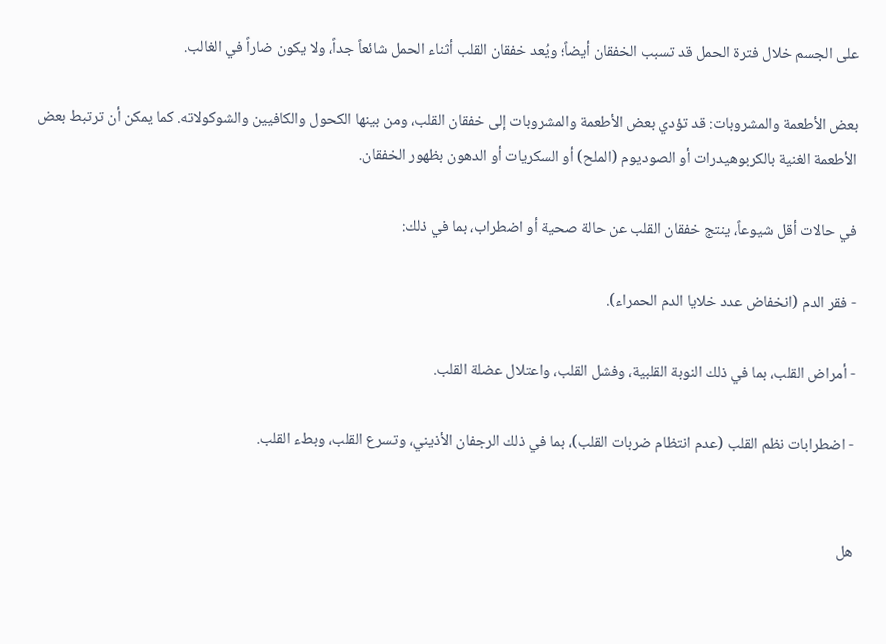على الجسم خلال فترة الحمل قد تسبب الخفقان أيضاً؛ ويُعد خفقان القلب أثناء الحمل شائعاً جداً، ولا يكون ضاراً في الغالب.

بعض الأطعمة والمشروبات: قد تؤدي بعض الأطعمة والمشروبات إلى خفقان القلب، ومن بينها الكحول والكافيين والشوكولاته. كما يمكن أن ترتبط بعض الأطعمة الغنية بالكربوهيدرات أو الصوديوم (الملح) أو السكريات أو الدهون بظهور الخفقان.

في حالات أقل شيوعاً، ينتج خفقان القلب عن حالة صحية أو اضطراب، بما في ذلك:

- فقر الدم (انخفاض عدد خلايا الدم الحمراء).

- أمراض القلب، بما في ذلك النوبة القلبية، وفشل القلب، واعتلال عضلة القلب.

- اضطرابات نظم القلب (عدم انتظام ضربات القلب)، بما في ذلك الرجفان الأذيني، وتسرع القلب، وبطء القلب.


هل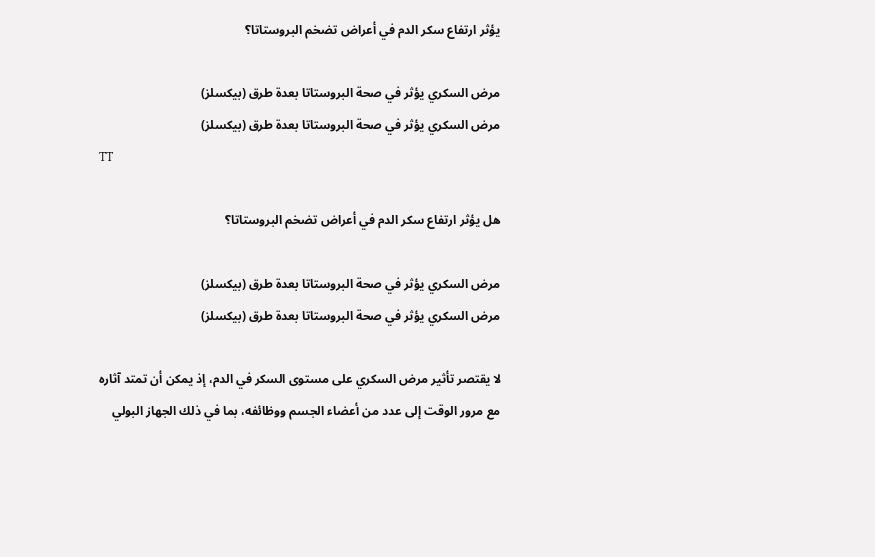يؤثر ارتفاع سكر الدم في أعراض تضخم البروستاتا؟

مرض السكري يؤثر في صحة البروستاتا بعدة طرق (بيكسلز)
مرض السكري يؤثر في صحة البروستاتا بعدة طرق (بيكسلز)
TT

هل يؤثر ارتفاع سكر الدم في أعراض تضخم البروستاتا؟

مرض السكري يؤثر في صحة البروستاتا بعدة طرق (بيكسلز)
مرض السكري يؤثر في صحة البروستاتا بعدة طرق (بيكسلز)

لا يقتصر تأثير مرض السكري على مستوى السكر في الدم، إذ يمكن أن تمتد آثاره مع مرور الوقت إلى عدد من أعضاء الجسم ووظائفه، بما في ذلك الجهاز البولي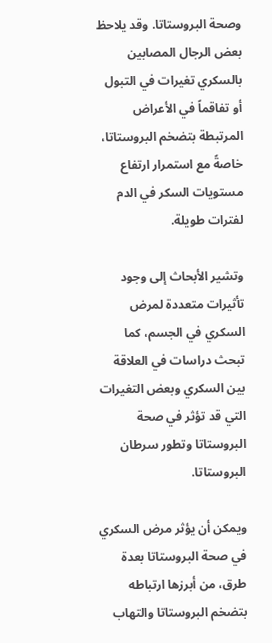وصحة البروستاتا. وقد يلاحظ بعض الرجال المصابين بالسكري تغيرات في التبول أو تفاقماً في الأعراض المرتبطة بتضخم البروستاتا، خاصةً مع استمرار ارتفاع مستويات السكر في الدم لفترات طويلة.

وتشير الأبحاث إلى وجود تأثيرات متعددة لمرض السكري في الجسم، كما تبحث دراسات في العلاقة بين السكري وبعض التغيرات التي قد تؤثر في صحة البروستاتا وتطور سرطان البروستاتا.

ويمكن أن يؤثر مرض السكري في صحة البروستاتا بعدة طرق، من أبرزها ارتباطه بتضخم البروستاتا والتهاب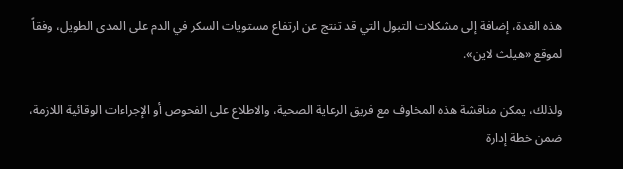هذه الغدة، إضافة إلى مشكلات التبول التي قد تنتج عن ارتفاع مستويات السكر في الدم على المدى الطويل، وفقاً لموقع «هيلث لاين».

ولذلك، يمكن مناقشة هذه المخاوف مع فريق الرعاية الصحية، والاطلاع على الفحوص أو الإجراءات الوقائية اللازمة، ضمن خطة إدارة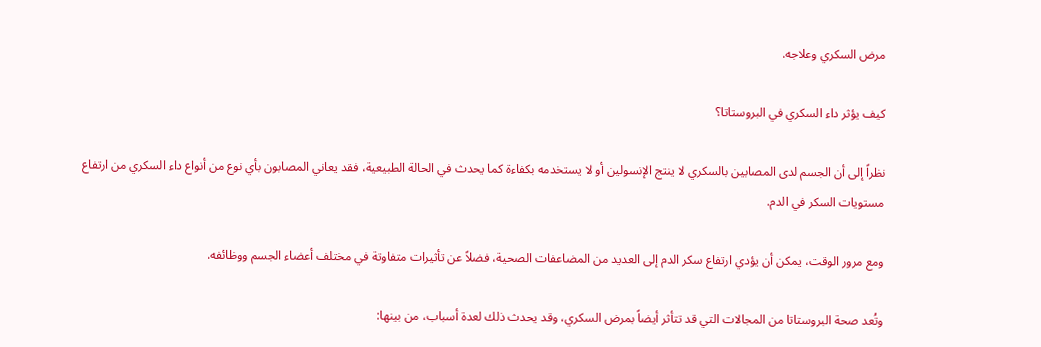مرض السكري وعلاجه.

كيف يؤثر داء السكري في البروستاتا؟

نظراً إلى أن الجسم لدى المصابين بالسكري لا ينتج الإنسولين أو لا يستخدمه بكفاءة كما يحدث في الحالة الطبيعية، فقد يعاني المصابون بأي نوع من أنواع داء السكري من ارتفاع مستويات السكر في الدم.

ومع مرور الوقت، يمكن أن يؤدي ارتفاع سكر الدم إلى العديد من المضاعفات الصحية، فضلاً عن تأثيرات متفاوتة في مختلف أعضاء الجسم ووظائفه.

وتُعد صحة البروستاتا من المجالات التي قد تتأثر أيضاً بمرض السكري، وقد يحدث ذلك لعدة أسباب، من بينها: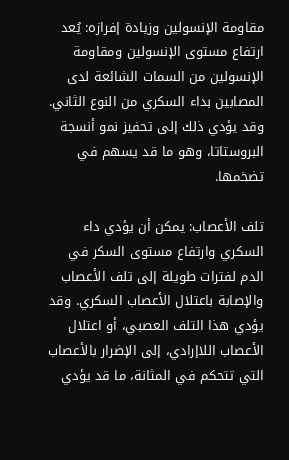مقاومة الإنسولين وزيادة إفرازه: يُعد ارتفاع مستوى الإنسولين ومقاومة الإنسولين من السمات الشائعة لدى المصابين بداء السكري من النوع الثاني. وقد يؤدي ذلك إلى تحفيز نمو أنسجة البروستاتا، وهو ما قد يسهم في تضخمها.

تلف الأعصاب: يمكن أن يؤدي داء السكري وارتفاع مستوى السكر في الدم لفترات طويلة إلى تلف الأعصاب والإصابة باعتلال الأعصاب السكري. وقد يؤدي هذا التلف العصبي، أو اعتلال الأعصاب اللاإرادي، إلى الإضرار بالأعصاب التي تتحكم في المثانة، ما قد يؤدي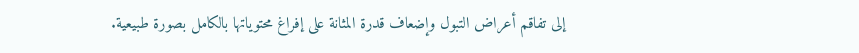إلى تفاقم أعراض التبول وإضعاف قدرة المثانة على إفراغ محتوياتها بالكامل بصورة طبيعية.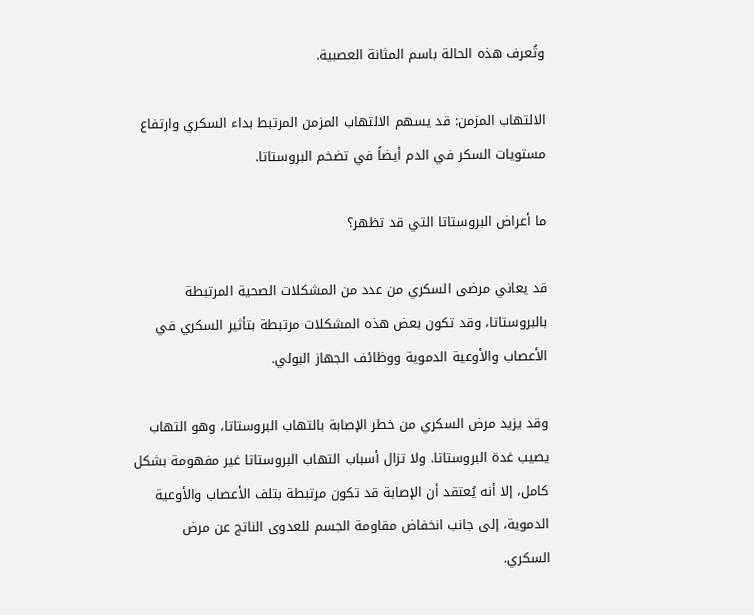وتُعرف هذه الحالة باسم المثانة العصبية.

الالتهاب المزمن: قد يسهم الالتهاب المزمن المرتبط بداء السكري وارتفاع مستويات السكر في الدم أيضاً في تضخم البروستاتا.

ما أعراض البروستاتا التي قد تظهر؟

قد يعاني مرضى السكري من عدد من المشكلات الصحية المرتبطة بالبروستاتا، وقد تكون بعض هذه المشكلات مرتبطة بتأثير السكري في الأعصاب والأوعية الدموية ووظائف الجهاز البولي.

وقد يزيد مرض السكري من خطر الإصابة بالتهاب البروستاتا، وهو التهاب يصيب غدة البروستاتا. ولا تزال أسباب التهاب البروستاتا غير مفهومة بشكل كامل، إلا أنه يُعتقد أن الإصابة قد تكون مرتبطة بتلف الأعصاب والأوعية الدموية، إلى جانب انخفاض مقاومة الجسم للعدوى الناتج عن مرض السكري.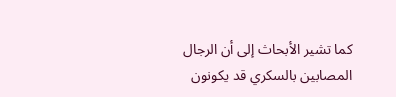كما تشير الأبحاث إلى أن الرجال المصابين بالسكري قد يكونون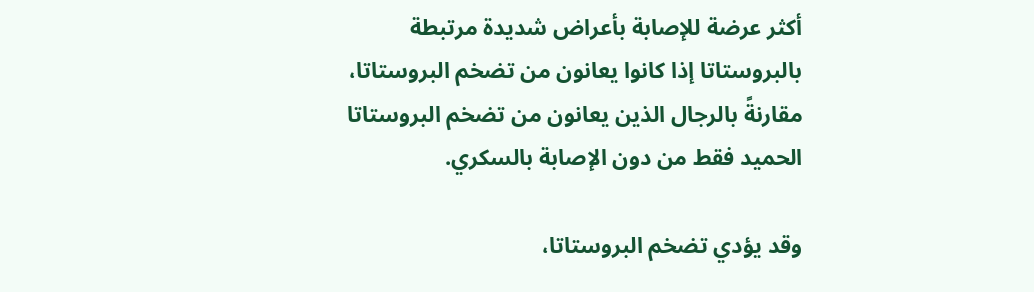أكثر عرضة للإصابة بأعراض شديدة مرتبطة بالبروستاتا إذا كانوا يعانون من تضخم البروستاتا، مقارنةً بالرجال الذين يعانون من تضخم البروستاتا الحميد فقط من دون الإصابة بالسكري.

وقد يؤدي تضخم البروستاتا،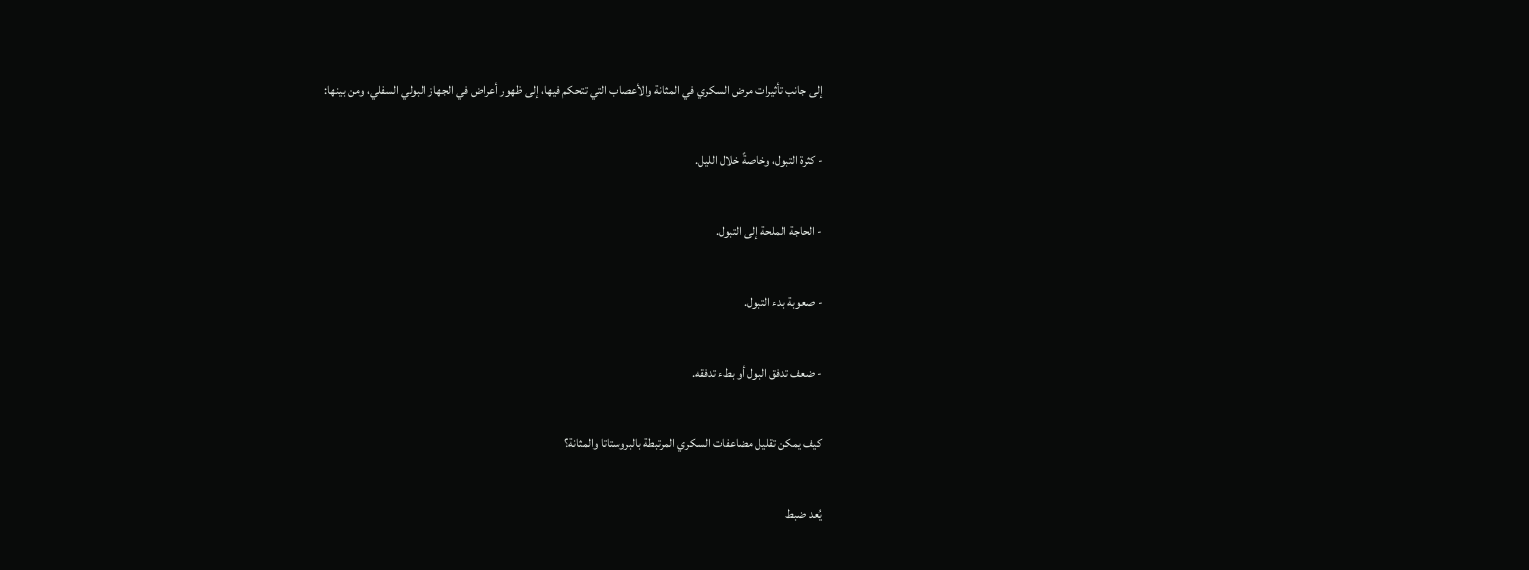إلى جانب تأثيرات مرض السكري في المثانة والأعصاب التي تتحكم فيها، إلى ظهور أعراض في الجهاز البولي السفلي، ومن بينها:

- كثرة التبول، وخاصةً خلال الليل.

- الحاجة الملحة إلى التبول.

- صعوبة بدء التبول.

- ضعف تدفق البول أو بطء تدفقه.

كيف يمكن تقليل مضاعفات السكري المرتبطة بالبروستاتا والمثانة؟

يُعد ضبط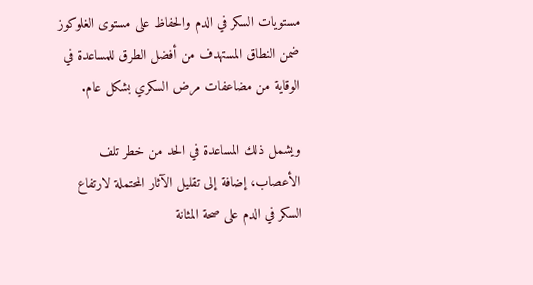مستويات السكر في الدم والحفاظ على مستوى الغلوكوز ضمن النطاق المستهدف من أفضل الطرق للمساعدة في الوقاية من مضاعفات مرض السكري بشكل عام.

ويشمل ذلك المساعدة في الحد من خطر تلف الأعصاب، إضافة إلى تقليل الآثار المحتملة لارتفاع السكر في الدم على صحة المثانة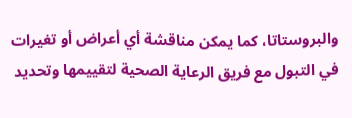والبروستاتا، كما يمكن مناقشة أي أعراض أو تغيرات في التبول مع فريق الرعاية الصحية لتقييمها وتحديد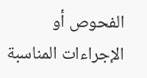الفحوص أو الإجراءات المناسبة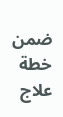ضمن خطة علاج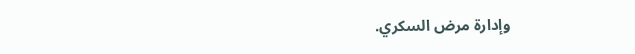وإدارة مرض السكري.